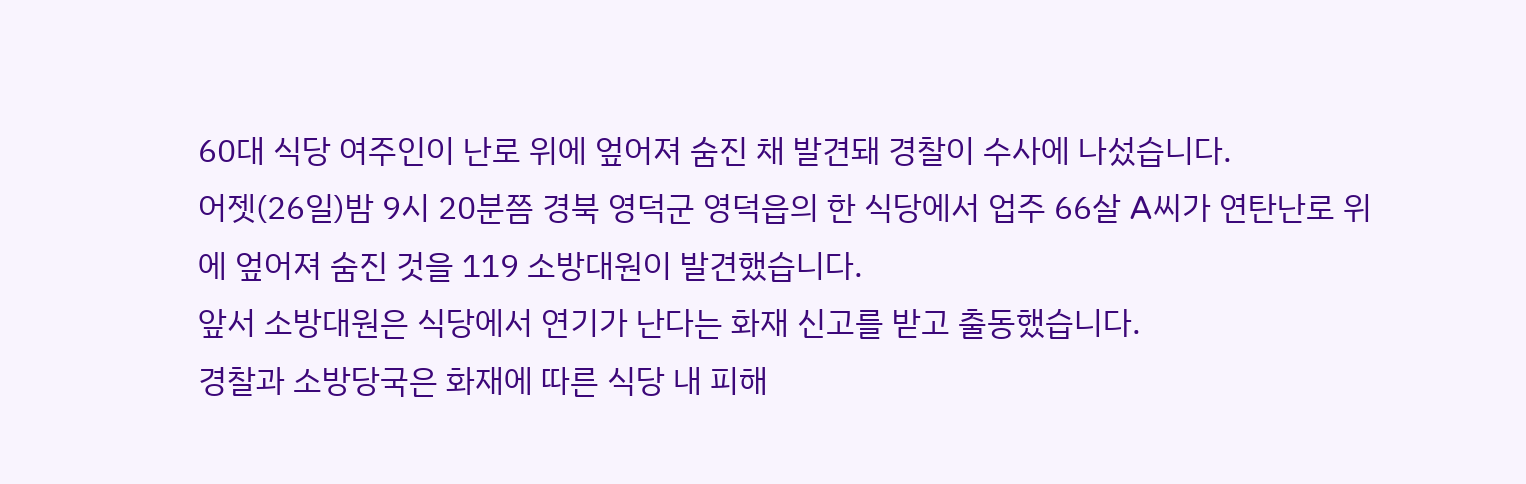60대 식당 여주인이 난로 위에 엎어져 숨진 채 발견돼 경찰이 수사에 나섰습니다.
어젯(26일)밤 9시 20분쯤 경북 영덕군 영덕읍의 한 식당에서 업주 66살 A씨가 연탄난로 위에 엎어져 숨진 것을 119 소방대원이 발견했습니다.
앞서 소방대원은 식당에서 연기가 난다는 화재 신고를 받고 출동했습니다.
경찰과 소방당국은 화재에 따른 식당 내 피해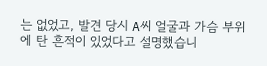는 없었고, 발견 당시 A씨 얼굴과 가슴 부위에 탄 흔적이 있었다고 설명했습니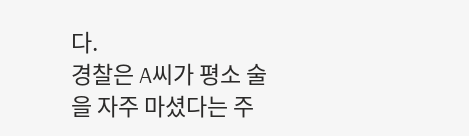다.
경찰은 A씨가 평소 술을 자주 마셨다는 주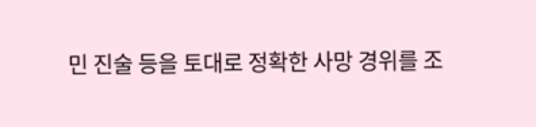민 진술 등을 토대로 정확한 사망 경위를 조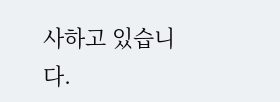사하고 있습니다.